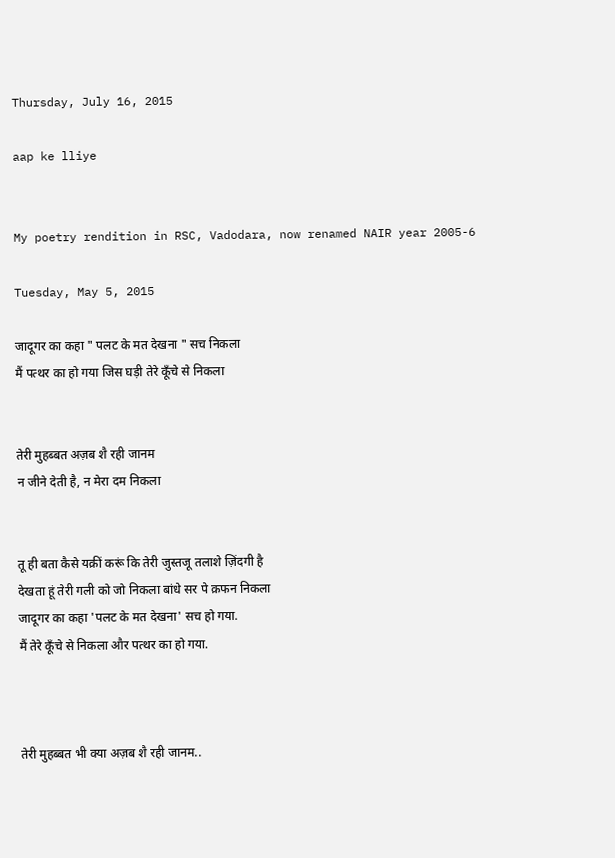Thursday, July 16, 2015

aap ke lliye


My poetry rendition in RSC, Vadodara, now renamed NAIR year 2005-6

Tuesday, May 5, 2015

जादूगर का कहा " पलट के मत देखना " सच निकला
मैं पत्थर का हो गया जिस घड़ी तेरे कूँचे से निकला


तेरी मुहब्बत अज़ब शै रही जानम
न जीने देती है, न मेरा दम निकला


तू ही बता कैसे यक़ीं करूं कि तेरी जुस्तजू तलाशे ज़िंदगी है
देखता हूं तेरी गली को जो निकला बांधे सर पे क़फन निकला
जादूगर का कहा 'पलट के मत देखना' सच हो गया.
मैं तेरे कूँचे से निकला और पत्थर का हो गया.



तेरी मुहब्बत भी क्या अज़ब शै रही जानम..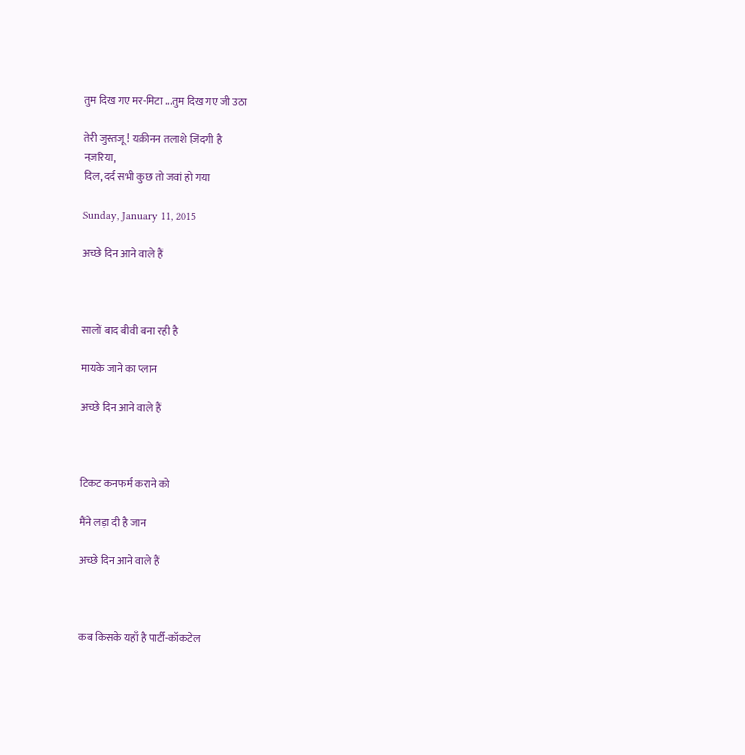तुम दिख गए मर-मिटा ...तुम दिख गए जी उठा

तेरी जुस्तजू ! यक़ीनन तलाशे ज़िंदगी है
नज़रिया,
दिल, दर्द सभी कुछ तो जवां हो गया

Sunday, January 11, 2015

अच्छे दिन आने वाले हैं



सालों बाद बीवी बना रही है

मायके जाने का प्लान

अच्छे दिन आने वाले हैं



टिकट कनफर्म कराने को

मैंने लड़ा दी है जान

अच्छे दिन आने वाले हैं



कब किसके यहाँ है पार्टी-कॉकटेल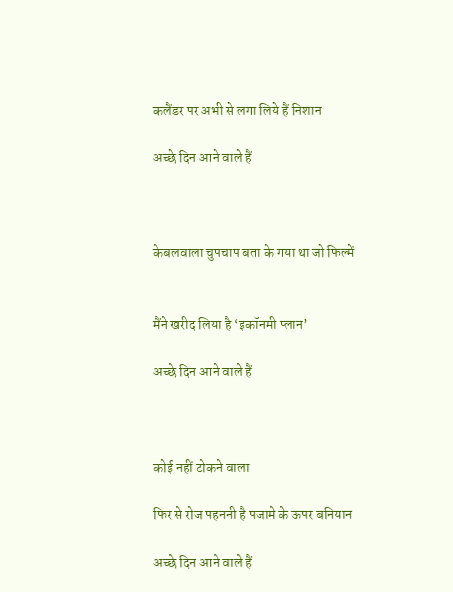कलैंडर पर अभी से लगा लिये हैं निशान

अच्छे दिन आने वाले हैं



केबलवाला चुपचाप बता के गया था जो फिल्में


मैंने खरीद लिया है ‘इकॉनमी प्लान’

अच्छे दिन आने वाले हैं



कोई नहीं टोकने वाला

फिर से रोज पहननी है पजामे के ऊपर बनियान

अच्छे दिन आने वाले हैं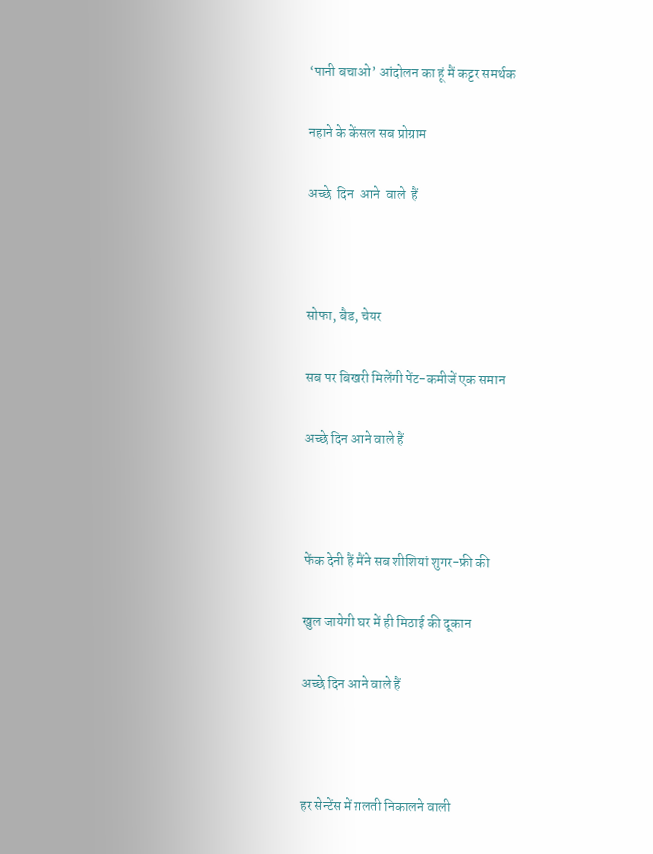‘पानी बचाओ’ आंदोलन का हूं मैं कट्टर समर्थक

नहाने के केंसल सब प्रोग्राम

अच्छे  दिन  आने  वाले  हैं



सोफा, बैड, चेयर

सब पर बिखरी मिलेंगी पेंट-कमीजें एक समान

अच्छे दिन आने वाले हैं



फेंक देनी हैं मैंने सब शीशियां शुगर-फ्री की

खुल जायेगी घर में ही मिठाई की दूकान

अच्छे दिन आने वाले हैं



हर सेन्टेंस में ग़लती निकालने वाली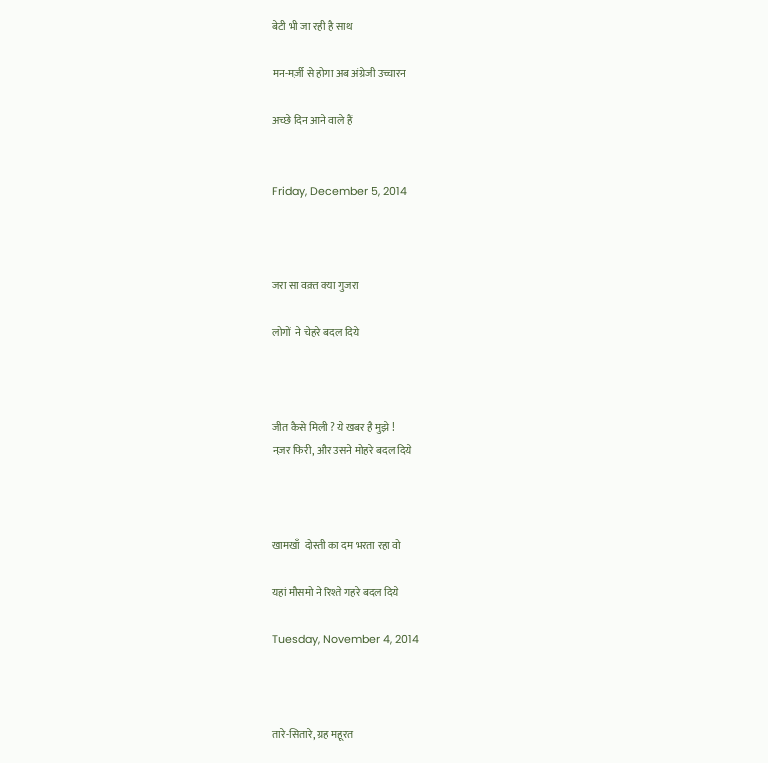बेटी भी जा रही है साथ

मन-मर्ज़ी से होगा अब अंग्रेजी उच्चारन

अच्छे दिन आने वाले हैं


Friday, December 5, 2014



जरा सा वक़्त क्या गुजरा

लोगों  ने चेहरे बदल दिये



जीत कैसे मिली ? ये खबर है मुझे !
नज़र फिरी, और उसने मोहरे बदल दिये



खामखाँ  दोस्ती का दम भरता रहा वो

यहां मौसमो ने रिश्ते गहरे बदल दिये

Tuesday, November 4, 2014



तारे-सितारे, ग्रह महूरत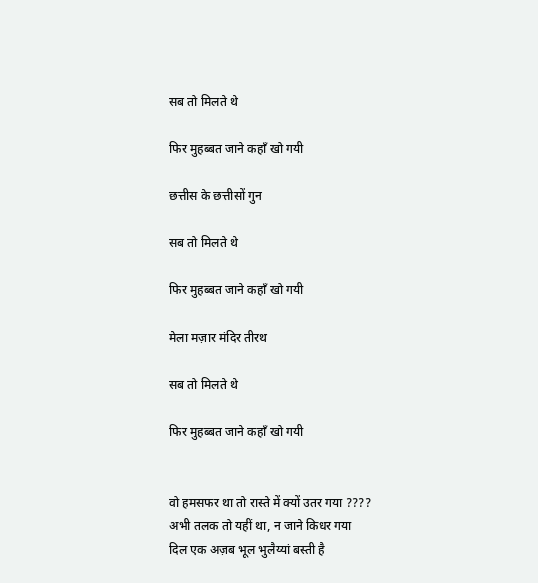सब तो मिलते थे

फिर मुहब्बत जाने कहाँ खो गयी

छत्तीस के छत्तीसों गुन

सब तो मिलते थे

फिर मुहब्बत जाने कहाँ खो गयी

मेला मज़ार मंदिर तीरथ

सब तो मिलते थे

फिर मुहब्बत जाने कहाँ खो गयी


वो हमसफर था तो रास्ते में क्यों उतर गया ????
अभी तलक तो यहीं था, न जाने किधर गया
दिल एक अज़ब भूल भुलैय्यां बस्ती है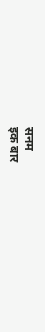सनम
इक बार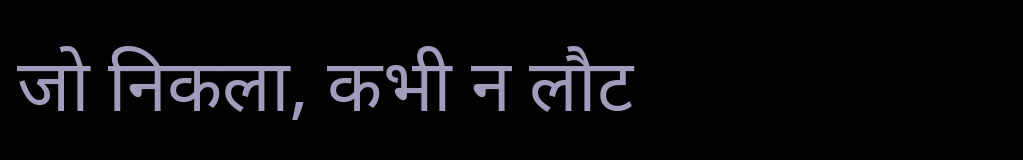जो निकला, कभी न लौट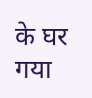के घर गया